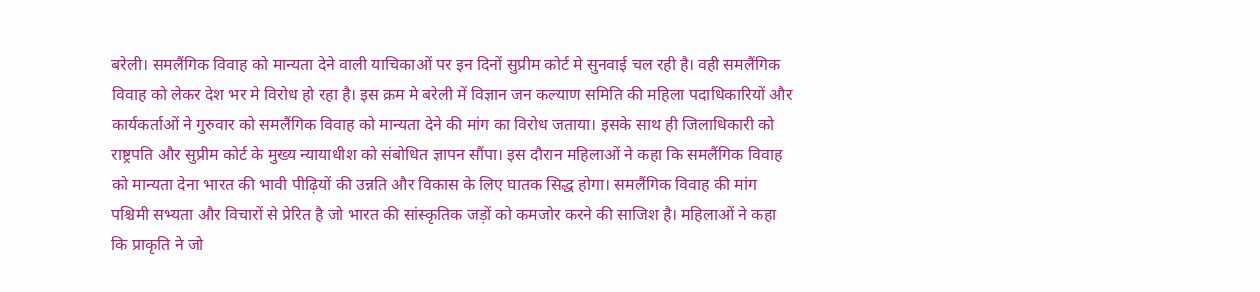बरेली। समलैंगिक विवाह को मान्यता देने वाली याचिकाओं पर इन दिनों सुप्रीम कोर्ट मे सुनवाई चल रही है। वही समलैंगिक विवाह को लेकर देश भर मे विरोध हो रहा है। इस क्रम मे बरेली में विज्ञान जन कल्याण समिति की महिला पदाधिकारियों और कार्यकर्ताओं ने गुरुवार को समलैंगिक विवाह को मान्यता देने की मांग का विरोध जताया। इसके साथ ही जिलाधिकारी को राष्ट्रपति और सुप्रीम कोर्ट के मुख्य न्यायाधीश को संबोधित ज्ञापन सौंपा। इस दौरान महिलाओं ने कहा कि समलैंगिक विवाह को मान्यता देना भारत की भावी पीढ़ियों की उन्नति और विकास के लिए घातक सिद्ध होगा। समलैंगिक विवाह की मांग पश्चिमी सभ्यता और विचारों से प्रेरित है जो भारत की सांस्कृतिक जड़ों को कमजोर करने की साजिश है। महिलाओं ने कहा कि प्राकृति ने जो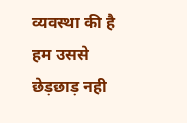व्यवस्था की है हम उससे छेड़छाड़ नही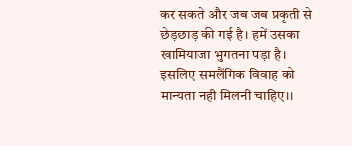कर सकते और जब जब प्रकृती से छेड़छाड़ की गई है। हमें उसका खामियाजा भुगतना पड़ा है। इसलिए समलैंगिक विवाह को मान्यता नही मिलनी चाहिए।।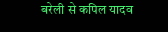बरेली से कपिल यादव